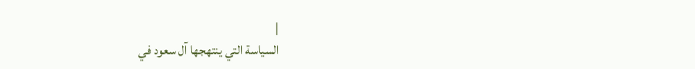|
السياسة التي ينتهجها آل سعود في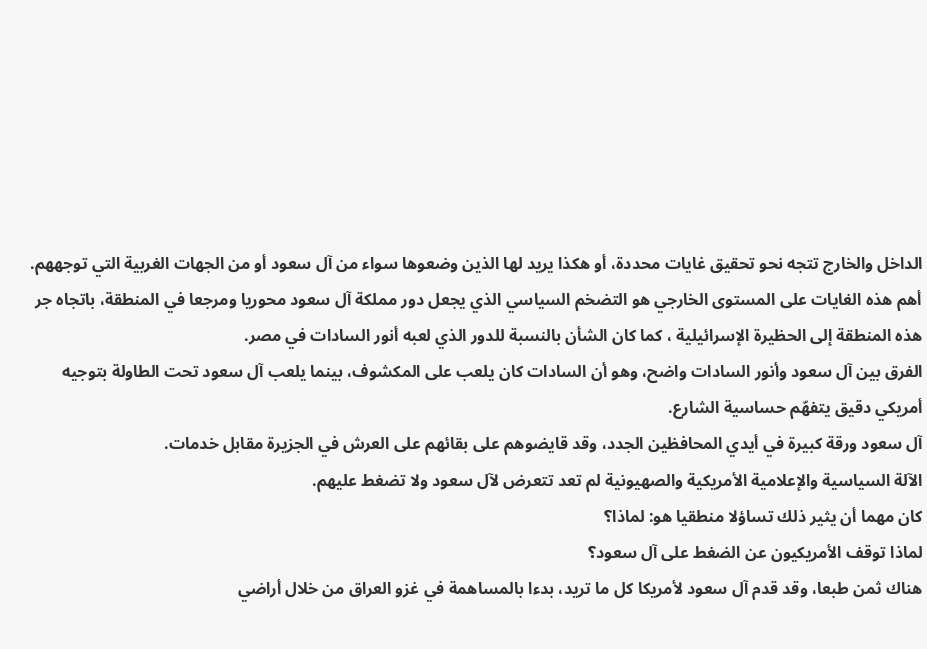الداخل والخارج تتجه نحو تحقيق غايات محددة، أو هكذا يريد لها الذين وضعوها سواء من آل سعود أو من الجهات الغربية التي توجههم.
أهم هذه الغايات على المستوى الخارجي هو التضخم السياسي الذي يجعل دور مملكة آل سعود محوريا ومرجعا في المنطقة، باتجاه جر هذه المنطقة إلى الحظيرة الإسرائيلية ، كما كان الشأن بالنسبة للدور الذي لعبه أنور السادات في مصر.
الفرق بين آل سعود وأنور السادات واضح، وهو أن السادات كان يلعب على المكشوف، بينما يلعب آل سعود تحت الطاولة بتوجيه أمريكي دقيق يتفهّم حساسية الشارع.
آل سعود ورقة كبيرة في أيدي المحافظين الجدد، وقد قايضوهم على بقائهم على العرش في الجزيرة مقابل خدمات.
الآلة السياسية والإعلامية الأمريكية والصهيونية لم تعد تتعرض لآل سعود ولا تضغط عليهم.
كان مهما أن يثير ذلك تساؤلا منطقيا هو: لماذا؟
لماذا توقف الأمريكيون عن الضغط على آل سعود؟
هناك ثمن طبعا، وقد قدم آل سعود لأمريكا كل ما تريد، بدءا بالمساهمة في غزو العراق من خلال أراضي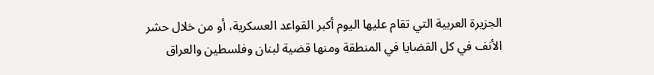الجزيرة العربية التي تقام عليها اليوم أكبر القواعد العسكرية، أو من خلال حشر الأنف في كل القضايا في المنطقة ومنها قضية لبنان وفلسطين والعراق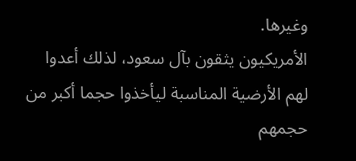وغيرها.
الأمريكيون يثقون بآل سعود، لذلك أعدوا لهم الأرضية المناسبة ليأخذوا حجما أكبر من حجمهم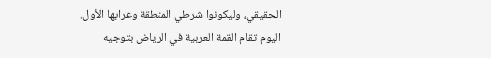الحقيقي، وليكونوا شرطي المنطقة وعرابها الأول.
اليوم تقام القمة العربية في الرياض بتوجيه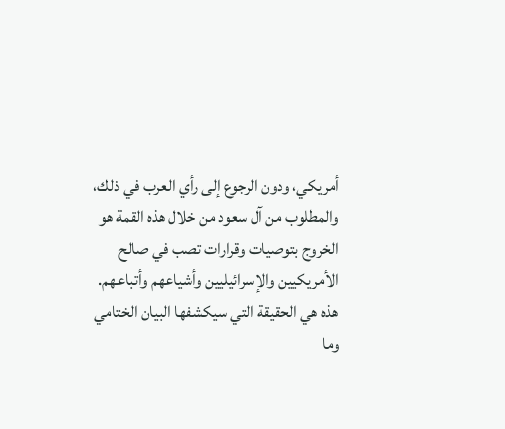أمريكي، ودون الرجوع إلى رأي العرب في ذلك، والمطلوب من آل سعود من خلال هذه القمة هو الخروج بتوصيات وقرارات تصب في صالح الأمريكيين والإسرائيليين وأشياعهم وأتباعهم.
هذه هي الحقيقة التي سيكشفها البيان الختامي وما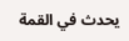يحدث في القمة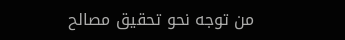من توجه نحو تحقيق مصالح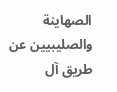الصهاينة والصليبيين عن طريق آل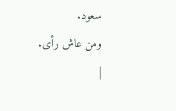سعود.
ومن عاش رأى.
|